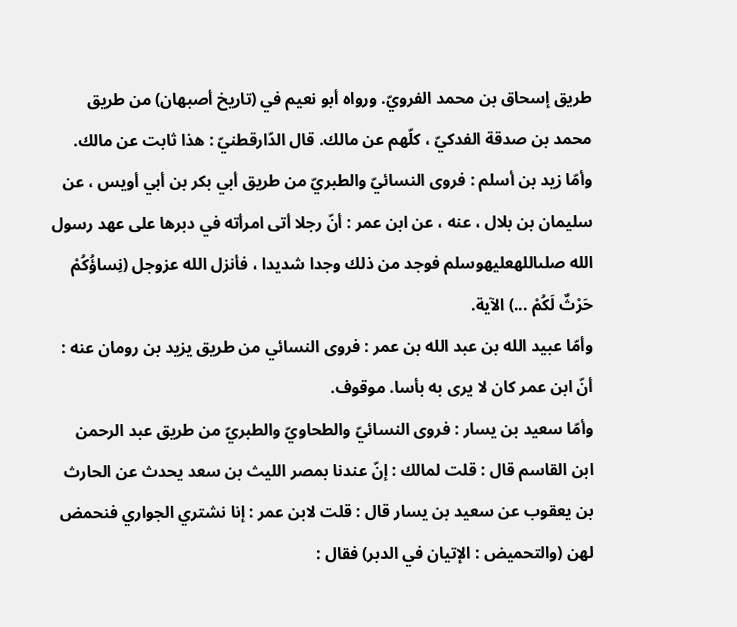طريق إسحاق بن محمد الفرويّ. ورواه أبو نعيم في (تاريخ أصبهان) من طريق محمد بن صدقة الفدكيّ ، كلّهم عن مالك. قال الدّارقطنيّ : هذا ثابت عن مالك.
وأمّا زيد بن أسلم : فروى النسائيّ والطبريّ من طريق أبي بكر بن أبي أويس ، عن سليمان بن بلال ، عنه ، عن ابن عمر : أنّ رجلا أتى امرأته في دبرها على عهد رسول الله صلىاللهعليهوسلم فوجد من ذلك وجدا شديدا ، فأنزل الله عزوجل (نِساؤُكُمْ حَرْثٌ لَكُمْ ...) الآية.
وأمّا عبيد الله بن عبد الله بن عمر : فروى النسائي من طريق يزيد بن رومان عنه : أنّ ابن عمر كان لا يرى به بأسا. موقوف.
وأمّا سعيد بن يسار : فروى النسائيّ والطحاويّ والطبريّ من طريق عبد الرحمن ابن القاسم قال : قلت لمالك : إنّ عندنا بمصر الليث بن سعد يحدث عن الحارث بن يعقوب عن سعيد بن يسار قال : قلت لابن عمر : إنا نشتري الجواري فنحمض لهن (والتحميض : الإتيان في الدبر) فقال :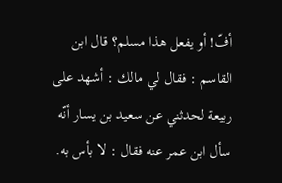أفّ! أو يفعل هذا مسلم؟ قال ابن القاسم : فقال لي مالك : أشهد على ربيعة لحدثني عن سعيد بن يسار أنّه سأل ابن عمر عنه فقال : لا بأس به.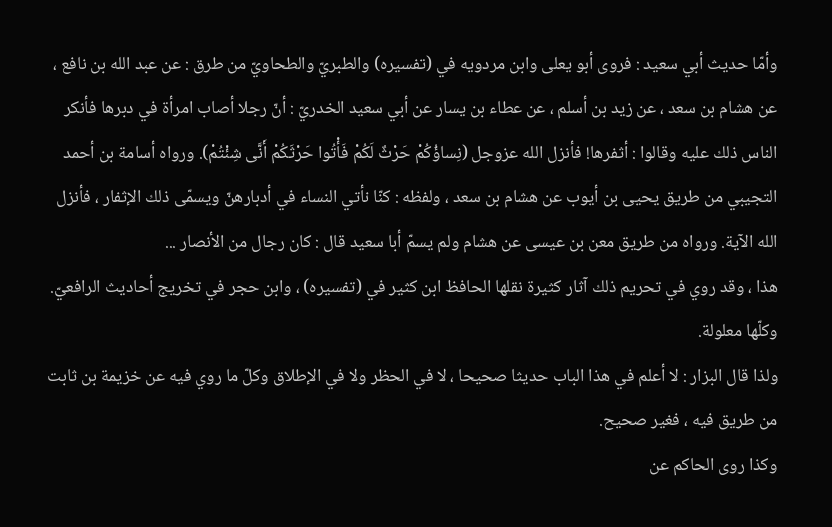وأمّا حديث أبي سعيد : فروى أبو يعلى وابن مردويه في (تفسيره) والطبريّ والطحاويّ من طرق : عن عبد الله بن نافع ، عن هشام بن سعد ، عن زيد بن أسلم ، عن عطاء بن يسار عن أبي سعيد الخدريّ : أنّ رجلا أصاب امرأة في دبرها فأنكر الناس ذلك عليه وقالوا : أثفرها! فأنزل الله عزوجل (نِساؤُكُمْ حَرْثٌ لَكُمْ فَأْتُوا حَرْثَكُمْ أَنَّى شِئْتُمْ). ورواه أسامة بن أحمد التجيبي من طريق يحيى بن أيوب عن هشام بن سعد ، ولفظه : كنّا نأتي النساء في أدبارهنّ ويسمّى ذلك الإثفار ، فأنزل الله الآية. ورواه من طريق معن بن عيسى عن هشام ولم يسمّ أبا سعيد قال : كان رجال من الأنصار ...
هذا ، وقد روي في تحريم ذلك آثار كثيرة نقلها الحافظ ابن كثير في (تفسيره) ، وابن حجر في تخريج أحاديث الرافعيّ. وكلّها معلولة.
ولذا قال البزار : لا أعلم في هذا الباب حديثا صحيحا ، لا في الحظر ولا في الإطلاق وكلّ ما روي فيه عن خزيمة بن ثابت من طريق فيه ، فغير صحيح.
وكذا روى الحاكم عن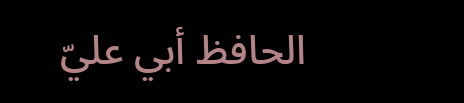الحافظ أبي عليّ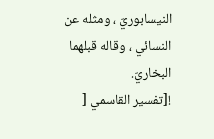النيسابوريّ ، ومثله عن النسائي ، وقاله قبلهما البخاريّ.
![تفسير القاسمي [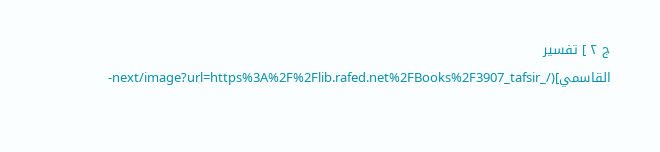ج ٢ ] تفسير القاسمي](/_next/image?url=https%3A%2F%2Flib.rafed.net%2FBooks%2F3907_tafsir-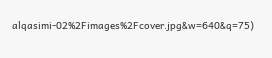alqasimi-02%2Fimages%2Fcover.jpg&w=640&q=75)